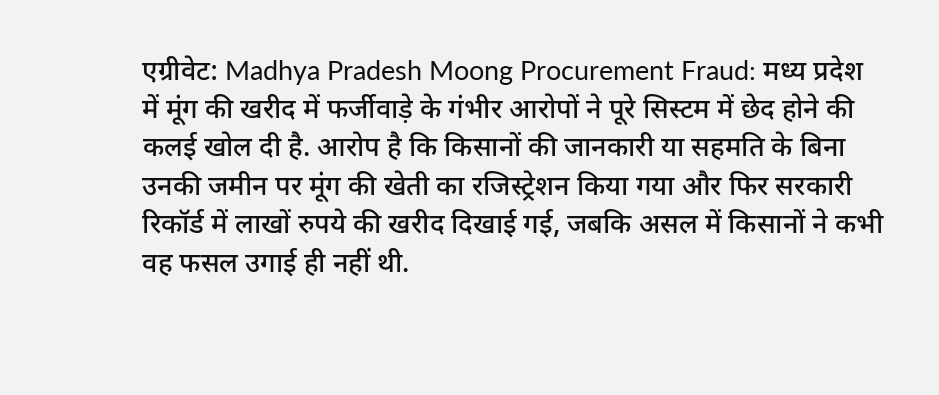एग्रीवेट: Madhya Pradesh Moong Procurement Fraud: मध्य प्रदेश में मूंग की खरीद में फर्जीवाड़े के गंभीर आरोपों ने पूरे सिस्टम में छेद होने की कलई खोल दी है. आरोप है कि किसानों की जानकारी या सहमति के बिना उनकी जमीन पर मूंग की खेती का रजिस्ट्रेशन किया गया और फिर सरकारी रिकॉर्ड में लाखों रुपये की खरीद दिखाई गई, जबकि असल में किसानों ने कभी वह फसल उगाई ही नहीं थी.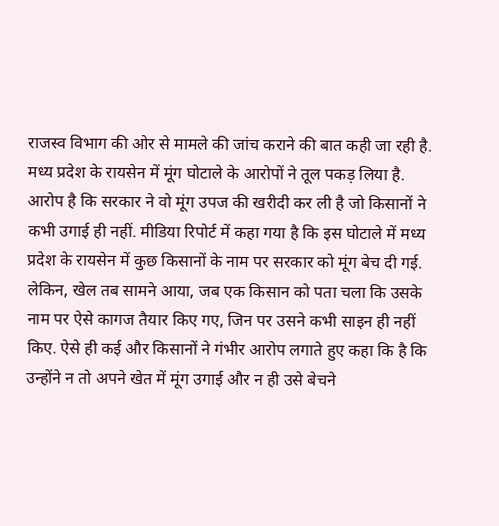राजस्व विभाग की ओर से मामले की जांच कराने की बात कही जा रही है. मध्य प्रदेश के रायसेन में मूंग घोटाले के आरोपों ने तूल पकड़ लिया है. आरोप है कि सरकार ने वो मूंग उपज की खरीदी कर ली है जो किसानों ने कभी उगाई ही नहीं. मीडिया रिपोर्ट में कहा गया है कि इस घोटाले में मध्य प्रदेश के रायसेन में कुछ किसानों के नाम पर सरकार को मूंग बेच दी गई. लेकिन, खेल तब सामने आया, जब एक किसान को पता चला कि उसके नाम पर ऐसे कागज तैयार किए गए, जिन पर उसने कभी साइन ही नहीं किए. ऐसे ही कई और किसानों ने गंभीर आरोप लगाते हुए कहा कि है कि उन्होंने न तो अपने खेत में मूंग उगाई और न ही उसे बेचने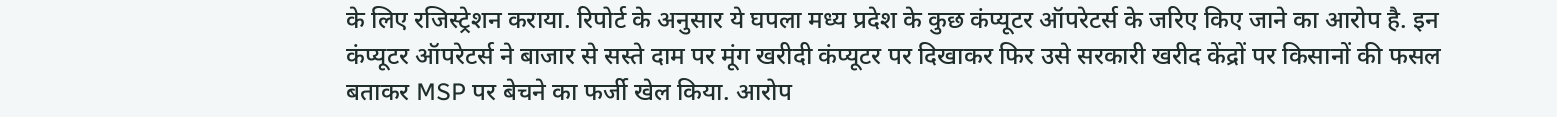के लिए रजिस्ट्रेशन कराया. रिपोर्ट के अनुसार ये घपला मध्य प्रदेश के कुछ कंप्यूटर ऑपरेटर्स के जरिए किए जाने का आरोप है. इन कंप्यूटर ऑपरेटर्स ने बाजार से सस्ते दाम पर मूंग खरीदी कंप्यूटर पर दिखाकर फिर उसे सरकारी खरीद केंद्रों पर किसानों की फसल बताकर MSP पर बेचने का फर्जी खेल किया. आरोप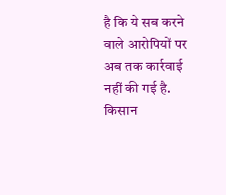है कि ये सब करने वाले आरोपियों पर अब तक कार्रवाई नहीं की गई है. किसान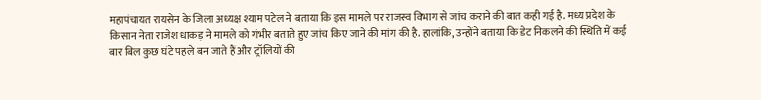महापंचायत रायसेन के जिला अध्यक्ष श्याम पटेल ने बताया कि इस मामले पर राजस्व विभाग से जांच कराने की बात कही गई है. मध्य प्रदेश के किसान नेता राजेश धाकड़ ने मामले को गंभीर बताते हुए जांच किए जाने की मांग की है. हालांकि, उन्होंने बताया कि डेट निकलने की स्थिति में कई बार बिल कुछ घंटे पहले बन जाते हैं और ट्रॉलियों की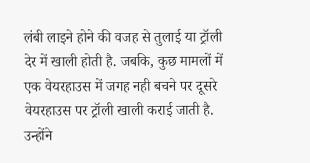लंबी लाइने होने की वजह से तुलाई या ट्रॉली देर में खाली होती है. जबकि, कुछ मामलों में एक वेयरहाउस में जगह नही बचने पर दूसरे वेयरहाउस पर ट्रॉली खाली कराई जाती है. उन्होंने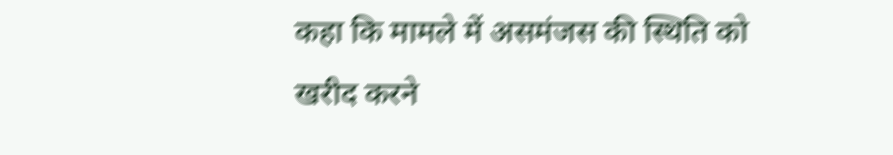कहा कि मामले में असमंजस की स्थिति को खरीद करने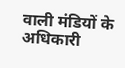वाली मंडियों के अधिकारी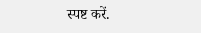स्पष्ट करें.